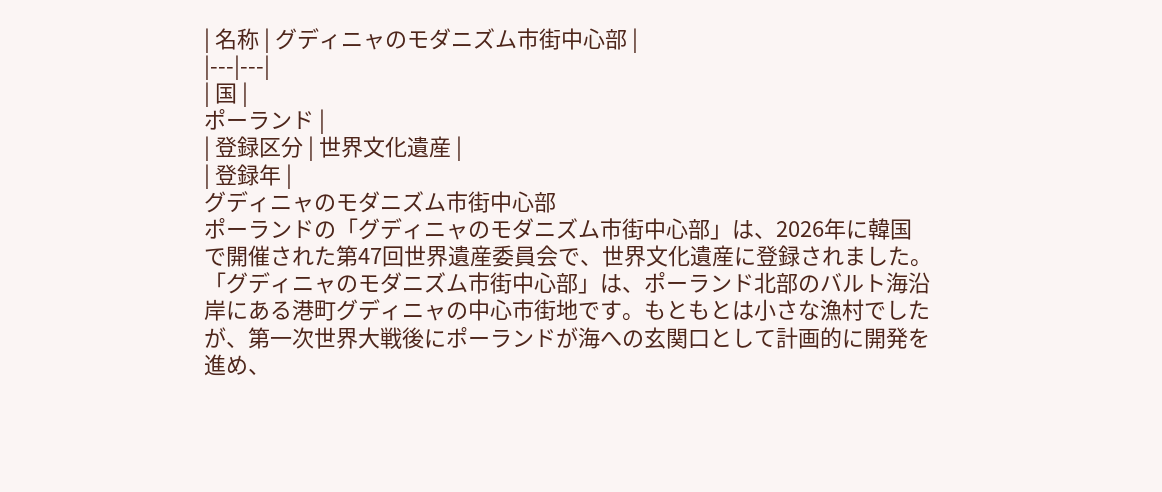| 名称 | グディニャのモダニズム市街中心部 |
|---|---|
| 国 |
ポーランド |
| 登録区分 | 世界文化遺産 |
| 登録年 |
グディニャのモダニズム市街中心部
ポーランドの「グディニャのモダニズム市街中心部」は、2026年に韓国で開催された第47回世界遺産委員会で、世界文化遺産に登録されました。
「グディニャのモダニズム市街中心部」は、ポーランド北部のバルト海沿岸にある港町グディニャの中心市街地です。もともとは小さな漁村でしたが、第一次世界大戦後にポーランドが海への玄関口として計画的に開発を進め、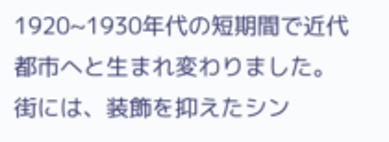1920~1930年代の短期間で近代都市へと生まれ変わりました。
街には、装飾を抑えたシン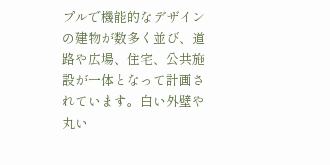プルで機能的なデザインの建物が数多く並び、道路や広場、住宅、公共施設が一体となって計画されています。白い外壁や丸い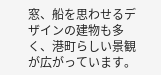窓、船を思わせるデザインの建物も多く、港町らしい景観が広がっています。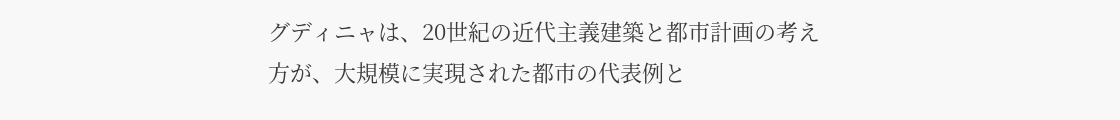グディニャは、20世紀の近代主義建築と都市計画の考え方が、大規模に実現された都市の代表例と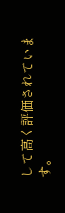して高く評価されています。